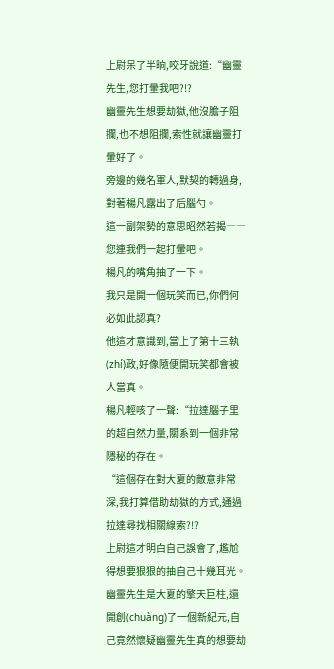上尉呆了半晌,咬牙說道:“幽靈先生,您打暈我吧?!?
幽靈先生想要劫獄,他沒膽子阻攔,也不想阻攔,索性就讓幽靈打暈好了。
旁邊的幾名軍人,默契的轉過身,對著楊凡露出了后腦勺。
這一副架勢的意思昭然若揭――您連我們一起打暈吧。
楊凡的嘴角抽了一下。
我只是開一個玩笑而已,你們何必如此認真?
他這才意識到,當上了第十三執(zhí)政,好像隨便開玩笑都會被人當真。
楊凡輕咳了一聲:“拉達腦子里的超自然力量,關系到一個非常隱秘的存在。
“這個存在對大夏的敵意非常深,我打算借助劫獄的方式,通過拉達尋找相關線索?!?
上尉這才明白自己誤會了,尷尬得想要狠狠的抽自己十幾耳光。
幽靈先生是大夏的擎天巨柱,還開創(chuàng)了一個新紀元,自己竟然懷疑幽靈先生真的想要劫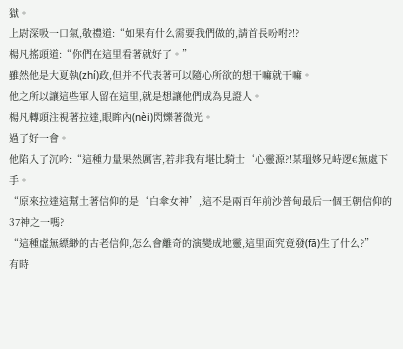獄。
上尉深吸一口氣,敬禮道:“如果有什么需要我們做的,請首長吩咐?!?
楊凡搖頭道:“你們在這里看著就好了。”
雖然他是大夏執(zhí)政,但并不代表著可以隨心所欲的想干嘛就干嘛。
他之所以讓這些軍人留在這里,就是想讓他們成為見證人。
楊凡轉頭注視著拉達,眼眸內(nèi)閃爍著微光。
過了好一會。
他陷入了沉吟:“這種力量果然厲害,若非我有堪比騎士‘心靈源?!某瑥姼兄峙逻€無處下手。
“原來拉達這幫土著信仰的是‘白傘女神’,這不是兩百年前沙普甸最后一個王朝信仰的37神之一嗎?
“這種虛無縹緲的古老信仰,怎么會離奇的演變成地靈,這里面究竟發(fā)生了什么?”
有時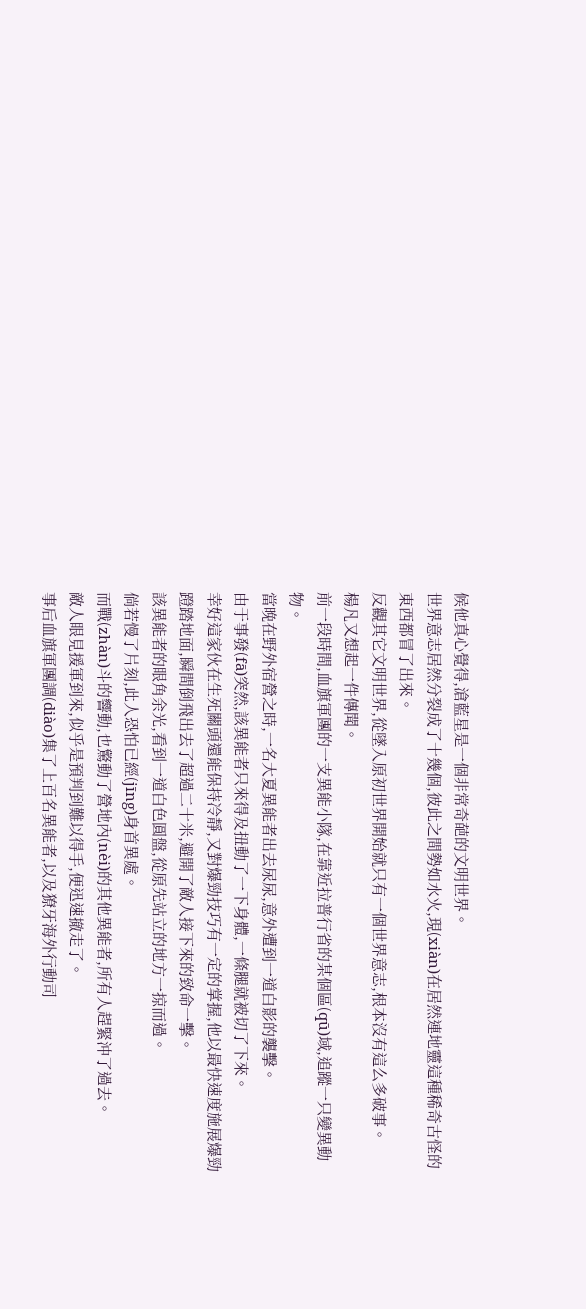候他真心覺得,滄藍星是一個非常奇葩的文明世界。
世界意志居然分裂成了十幾個,彼此之間勢如水火,現(xiàn)在居然連地靈這種稀奇古怪的東西都冒了出來。
反觀其它文明世界,從墜入原初世界開始就只有一個世界意志,根本沒有這么多破事。
楊凡又想起一件傳聞。
前一段時間,血旗軍團的一支異能小隊,在靠近拉普行省的某個區(qū)域,追蹤一只變異動物。
當晚在野外宿營之時,一名大夏異能者出去尿尿,意外遭到一道白影的襲擊。
由于事發(fā)突然,該異能者只來得及扭動了一下身體,一條腿就被切了下來。
幸好這家伙在生死關頭還能保持冷靜,又對爆勁技巧有一定的掌握,他以最快速度施展爆勁蹬踏地面,瞬間倒飛出去了超過二十米,避開了敵人接下來的致命一擊。
該異能者的眼角余光,看到一道白色圓盤,從原先站立的地方一掠而過。
倘若慢了片刻,此人恐怕已經(jīng)身首異處。
而戰(zhàn)斗的響動,也驚動了營地內(nèi)的其他異能者,所有人趕緊沖了過去。
敵人眼見援軍到來,似乎是預判到難以得手,便迅速撤走了。
事后血旗軍團調(diào)集了上百名異能者,以及獠牙海外行動司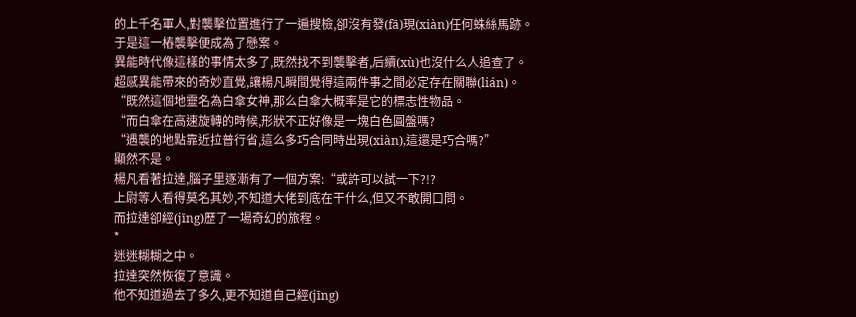的上千名軍人,對襲擊位置進行了一遍搜檢,卻沒有發(fā)現(xiàn)任何蛛絲馬跡。
于是這一樁襲擊便成為了懸案。
異能時代像這樣的事情太多了,既然找不到襲擊者,后續(xù)也沒什么人追查了。
超感異能帶來的奇妙直覺,讓楊凡瞬間覺得這兩件事之間必定存在關聯(lián)。
“既然這個地靈名為白傘女神,那么白傘大概率是它的標志性物品。
“而白傘在高速旋轉的時候,形狀不正好像是一塊白色圓盤嗎?
“遇襲的地點靠近拉普行省,這么多巧合同時出現(xiàn),這還是巧合嗎?”
顯然不是。
楊凡看著拉達,腦子里逐漸有了一個方案:“或許可以試一下?!?
上尉等人看得莫名其妙,不知道大佬到底在干什么,但又不敢開口問。
而拉達卻經(jīng)歷了一場奇幻的旅程。
*
迷迷糊糊之中。
拉達突然恢復了意識。
他不知道過去了多久,更不知道自己經(jīng)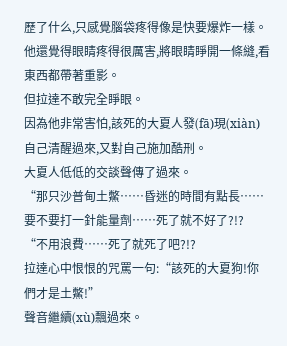歷了什么,只感覺腦袋疼得像是快要爆炸一樣。
他還覺得眼睛疼得很厲害,將眼睛睜開一條縫,看東西都帶著重影。
但拉達不敢完全睜眼。
因為他非常害怕,該死的大夏人發(fā)現(xiàn)自己清醒過來,又對自己施加酷刑。
大夏人低低的交談聲傳了過來。
“那只沙普甸土鱉……昏迷的時間有點長……要不要打一針能量劑……死了就不好了?!?
“不用浪費……死了就死了吧?!?
拉達心中恨恨的咒罵一句:“該死的大夏狗!你們才是土鱉!”
聲音繼續(xù)飄過來。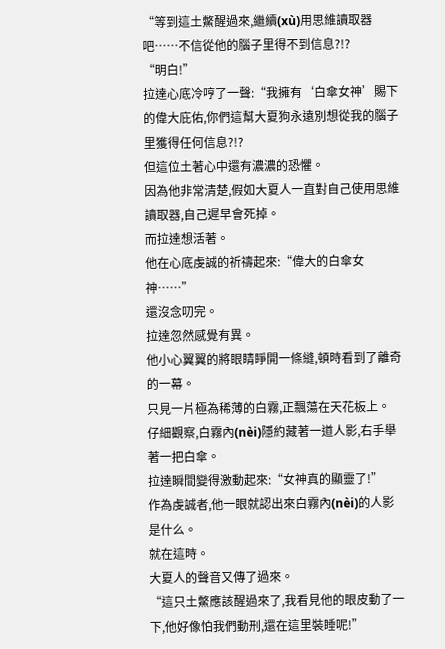“等到這土鱉醒過來,繼續(xù)用思維讀取器吧……不信從他的腦子里得不到信息?!?
“明白!”
拉達心底冷哼了一聲:“我擁有‘白傘女神’賜下的偉大庇佑,你們這幫大夏狗永遠別想從我的腦子里獲得任何信息?!?
但這位土著心中還有濃濃的恐懼。
因為他非常清楚,假如大夏人一直對自己使用思維讀取器,自己遲早會死掉。
而拉達想活著。
他在心底虔誠的祈禱起來:“偉大的白傘女神……”
還沒念叨完。
拉達忽然感覺有異。
他小心翼翼的將眼睛睜開一條縫,頓時看到了離奇的一幕。
只見一片極為稀薄的白霧,正飄蕩在天花板上。
仔細觀察,白霧內(nèi)隱約藏著一道人影,右手舉著一把白傘。
拉達瞬間變得激動起來:“女神真的顯靈了!”
作為虔誠者,他一眼就認出來白霧內(nèi)的人影是什么。
就在這時。
大夏人的聲音又傳了過來。
“這只土鱉應該醒過來了,我看見他的眼皮動了一下,他好像怕我們動刑,還在這里裝睡呢!”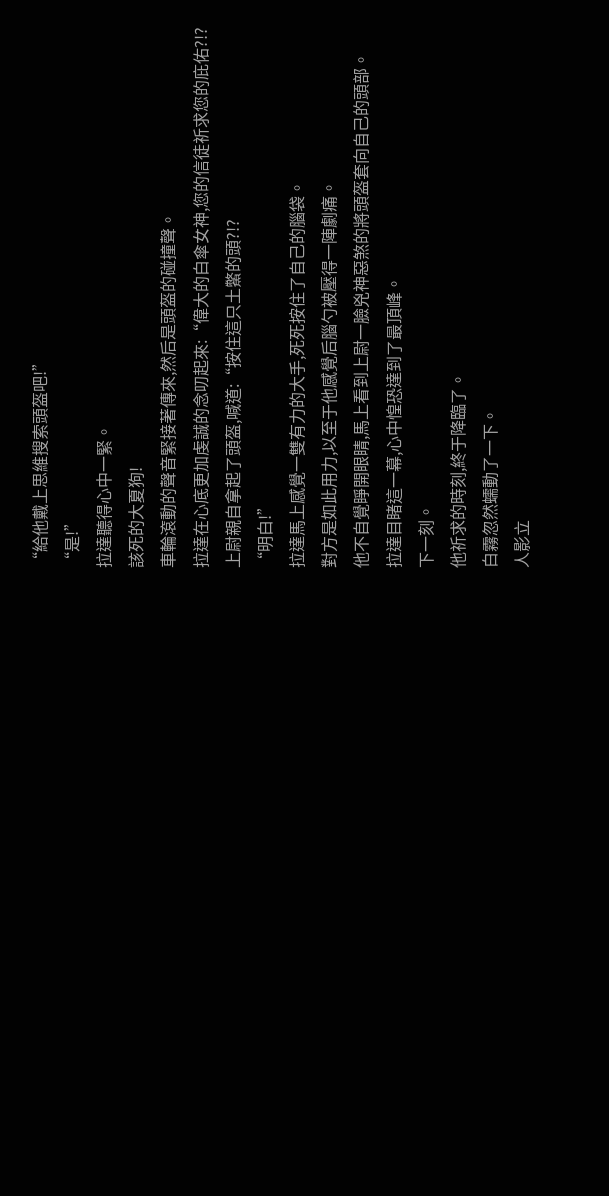“給他戴上思維搜索頭盔吧!”
“是!”
拉達聽得心中一緊。
該死的大夏狗!
車輪滾動的聲音緊接著傳來,然后是頭盔的碰撞聲。
拉達在心底更加虔誠的念叨起來:“偉大的白傘女神,您的信徒祈求您的庇佑?!?
上尉親自拿起了頭盔,喊道:“按住這只土鱉的頭?!?
“明白!”
拉達馬上感覺一雙有力的大手,死死按住了自己的腦袋。
對方是如此用力,以至于他感覺后腦勺被壓得一陣劇痛。
他不自覺睜開眼睛,馬上看到上尉一臉兇神惡煞的將頭盔套向自己的頭部。
拉達目睹這一幕,心中惶恐達到了最頂峰。
下一刻。
他祈求的時刻,終于降臨了。
白霧忽然蠕動了一下。
人影立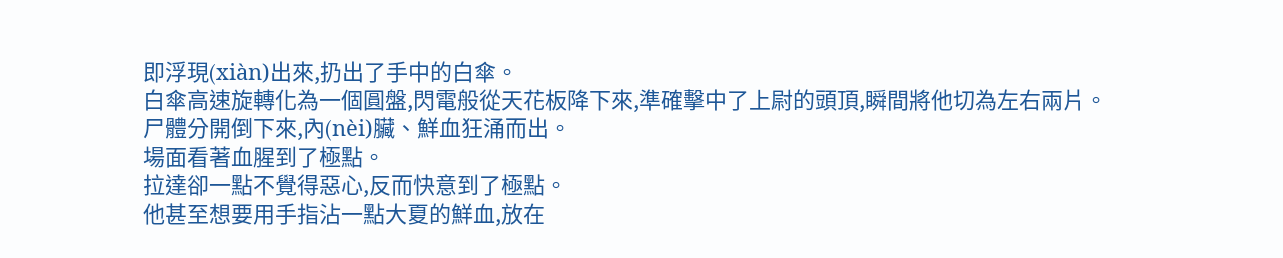即浮現(xiàn)出來,扔出了手中的白傘。
白傘高速旋轉化為一個圓盤,閃電般從天花板降下來,準確擊中了上尉的頭頂,瞬間將他切為左右兩片。
尸體分開倒下來,內(nèi)臟、鮮血狂涌而出。
場面看著血腥到了極點。
拉達卻一點不覺得惡心,反而快意到了極點。
他甚至想要用手指沾一點大夏的鮮血,放在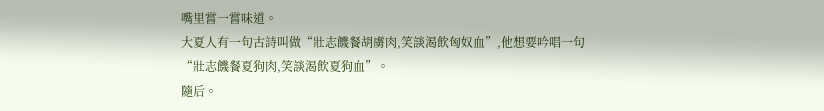嘴里嘗一嘗味道。
大夏人有一句古詩叫做“壯志饑餐胡虜肉,笑談渴飲匈奴血”,他想要吟唱一句“壯志饑餐夏狗肉,笑談渴飲夏狗血”。
隨后。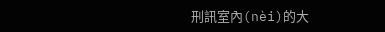刑訊室內(nèi)的大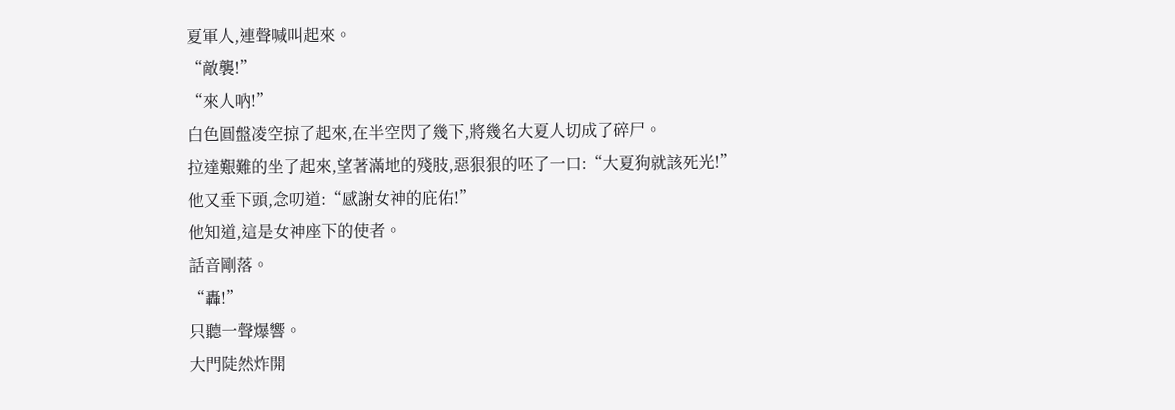夏軍人,連聲喊叫起來。
“敵襲!”
“來人吶!”
白色圓盤凌空掠了起來,在半空閃了幾下,將幾名大夏人切成了碎尸。
拉達艱難的坐了起來,望著滿地的殘肢,惡狠狠的呸了一口:“大夏狗就該死光!”
他又垂下頭,念叨道:“感謝女神的庇佑!”
他知道,這是女神座下的使者。
話音剛落。
“轟!”
只聽一聲爆響。
大門陡然炸開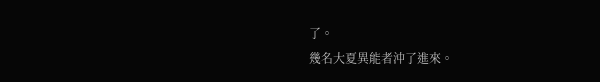了。
幾名大夏異能者沖了進來。